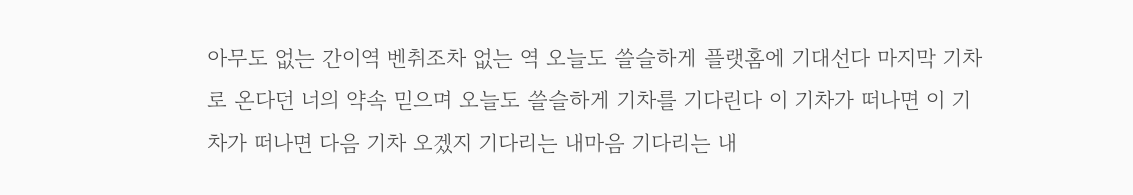아무도 없는 간이역 벤취조차 없는 역 오늘도 쓸슬하게 플랫홈에 기대선다 마지막 기차로 온다던 너의 약속 믿으며 오늘도 쓸슬하게 기차를 기다린다 이 기차가 떠나면 이 기차가 떠나면 다음 기차 오겠지 기다리는 내마음 기다리는 내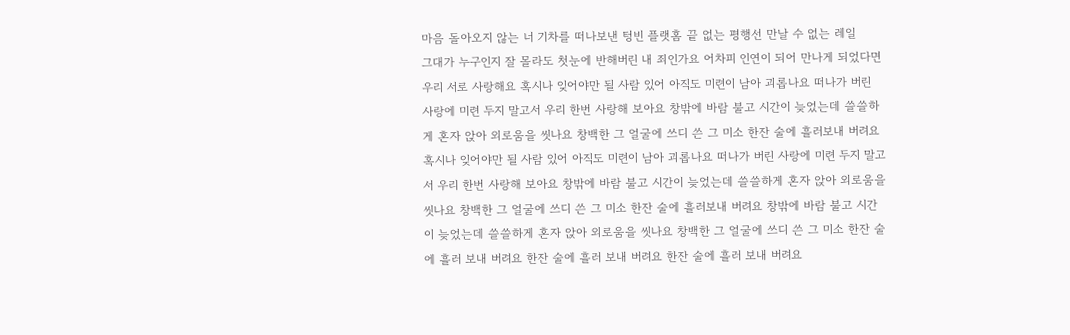마음 돌아오지 않는 너 기차를 떠나보낸 텅빈 플랫홈 끝 없는 평행선 만날 수 없는 레일
그대가 누구인지 잘 몰라도 첫눈에 반해버린 내 죄인가요 어차피 인연이 되어 만나게 되었다면 우리 서로 사랑해요 혹시나 잊어야만 될 사람 있어 아직도 미련이 남아 괴롭나요 떠나가 버린 사랑에 미련 두지 말고서 우리 한번 사랑해 보아요 창밖에 바람 불고 시간이 늦었는데 쓸쓸하게 혼자 앉아 외로움을 씻나요 창백한 그 얼굴에 쓰디 쓴 그 미소 한잔 술에 흘러보내 버려요
혹시나 잊어야만 될 사람 있어 아직도 미련이 남아 괴롭나요 떠나가 버린 사랑에 미련 두지 말고서 우리 한번 사랑해 보아요 창밖에 바람 불고 시간이 늦었는데 쓸쓸하게 혼자 앉아 외로움을 씻나요 창백한 그 얼굴에 쓰디 쓴 그 미소 한잔 술에 흘러보내 버려요 창밖에 바람 불고 시간이 늦었는데 쓸쓸하게 혼자 앉아 외로움을 씻나요 창백한 그 얼굴에 쓰디 쓴 그 미소 한잔 술에 흘러 보내 버려요 한잔 술에 흘러 보내 버려요 한잔 술에 흘러 보내 버려요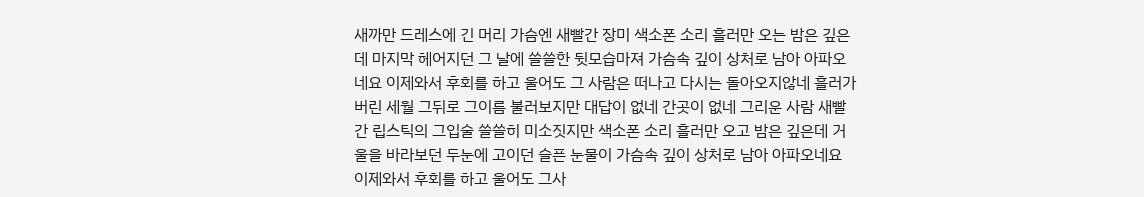새까만 드레스에 긴 머리 가슴엔 새빨간 장미 색소폰 소리 흘러만 오는 밤은 깊은데 마지막 헤어지던 그 날에 쓸쓸한 뒷모습마져 가슴속 깊이 상처로 남아 아파오네요 이제와서 후회를 하고 울어도 그 사람은 떠나고 다시는 돌아오지않네 흘러가 버린 세월 그뒤로 그이름 불러보지만 대답이 없네 간곳이 없네 그리운 사람 새빨간 립스틱의 그입술 쓸쓸히 미소짓지만 색소폰 소리 흘러만 오고 밤은 깊은데 거울을 바라보던 두눈에 고이던 슬픈 눈물이 가슴속 깊이 상처로 남아 아파오네요 이제와서 후회를 하고 울어도 그사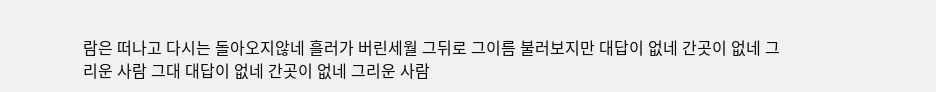람은 떠나고 다시는 돌아오지않네 흘러가 버린세월 그뒤로 그이름 불러보지만 대답이 없네 간곳이 없네 그리운 사람 그대 대답이 없네 간곳이 없네 그리운 사람